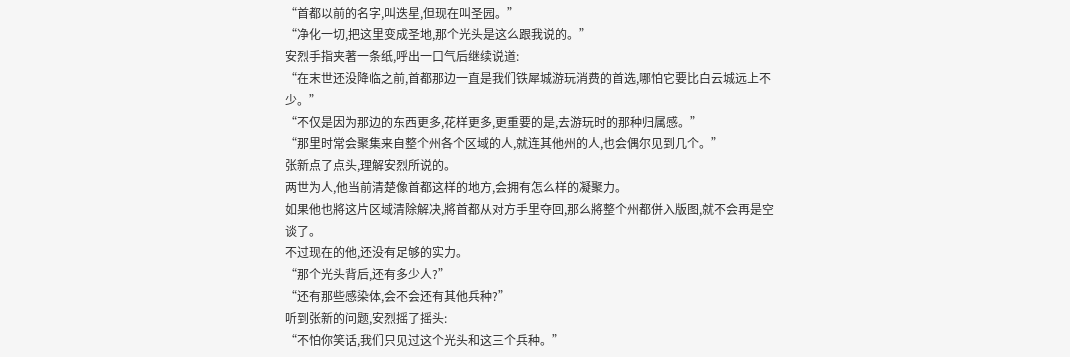“首都以前的名字,叫迭星,但现在叫圣园。”
“净化一切,把这里变成圣地,那个光头是这么跟我说的。”
安烈手指夹著一条纸,呼出一口气后继续说道:
“在末世还没降临之前,首都那边一直是我们铁犀城游玩消费的首选,哪怕它要比白云城远上不少。”
“不仅是因为那边的东西更多,花样更多,更重要的是,去游玩时的那种归属感。”
“那里时常会聚集来自整个州各个区域的人,就连其他州的人,也会偶尔见到几个。”
张新点了点头,理解安烈所说的。
两世为人,他当前清楚像首都这样的地方,会拥有怎么样的凝聚力。
如果他也將这片区域清除解决,將首都从对方手里夺回,那么將整个州都併入版图,就不会再是空谈了。
不过现在的他,还没有足够的实力。
“那个光头背后,还有多少人?”
“还有那些感染体,会不会还有其他兵种?”
听到张新的问题,安烈摇了摇头:
“不怕你笑话,我们只见过这个光头和这三个兵种。”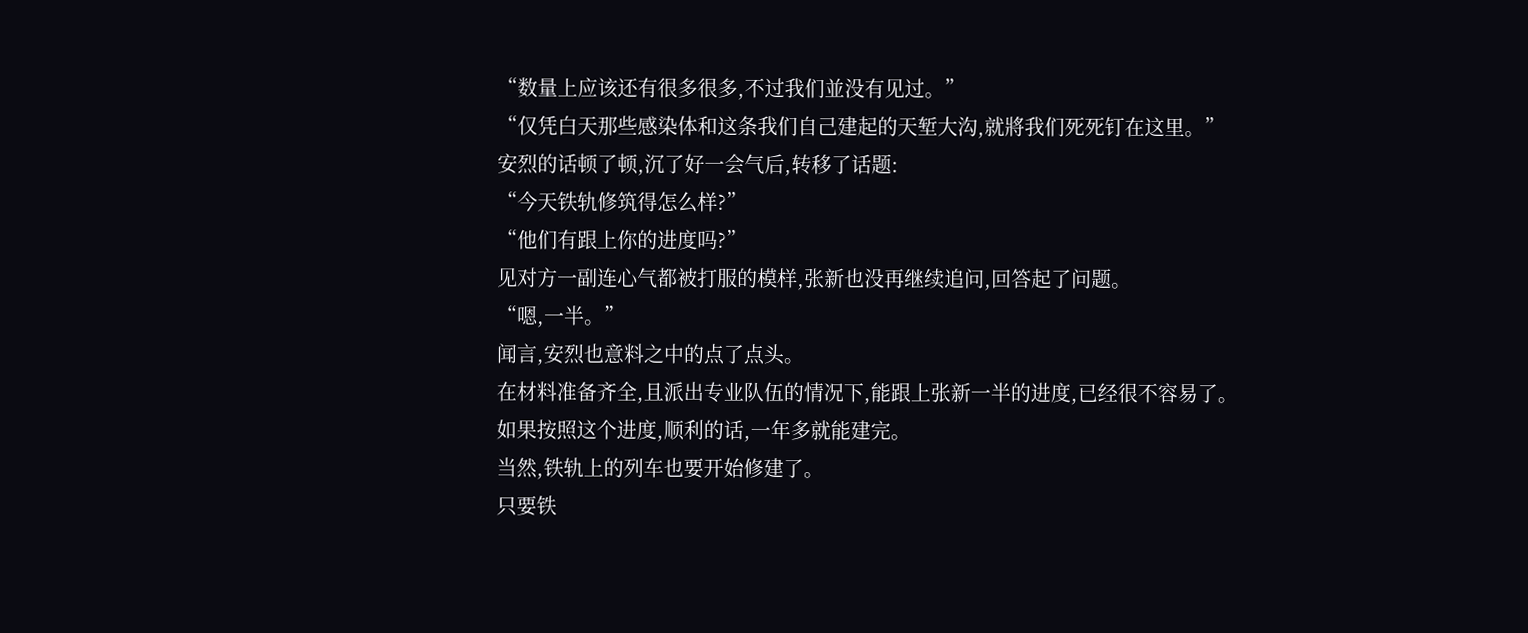“数量上应该还有很多很多,不过我们並没有见过。”
“仅凭白天那些感染体和这条我们自己建起的天堑大沟,就將我们死死钉在这里。”
安烈的话顿了顿,沉了好一会气后,转移了话题:
“今天铁轨修筑得怎么样?”
“他们有跟上你的进度吗?”
见对方一副连心气都被打服的模样,张新也没再继续追问,回答起了问题。
“嗯,一半。”
闻言,安烈也意料之中的点了点头。
在材料准备齐全,且派出专业队伍的情况下,能跟上张新一半的进度,已经很不容易了。
如果按照这个进度,顺利的话,一年多就能建完。
当然,铁轨上的列车也要开始修建了。
只要铁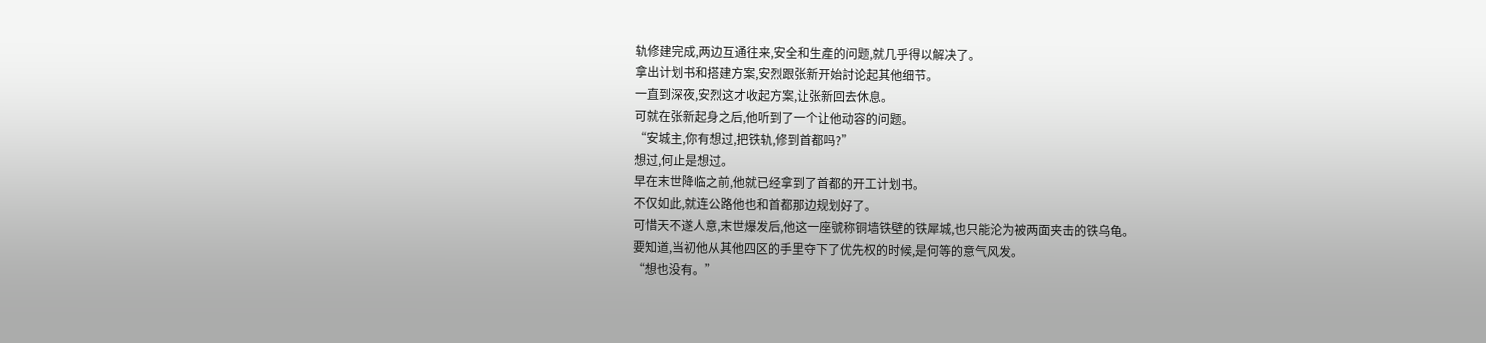轨修建完成,两边互通往来,安全和生產的问题,就几乎得以解决了。
拿出计划书和搭建方案,安烈跟张新开始討论起其他细节。
一直到深夜,安烈这才收起方案,让张新回去休息。
可就在张新起身之后,他听到了一个让他动容的问题。
“安城主,你有想过,把铁轨,修到首都吗?”
想过,何止是想过。
早在末世降临之前,他就已经拿到了首都的开工计划书。
不仅如此,就连公路他也和首都那边规划好了。
可惜天不遂人意,末世爆发后,他这一座號称铜墙铁壁的铁犀城,也只能沦为被两面夹击的铁乌龟。
要知道,当初他从其他四区的手里夺下了优先权的时候,是何等的意气风发。
“想也没有。”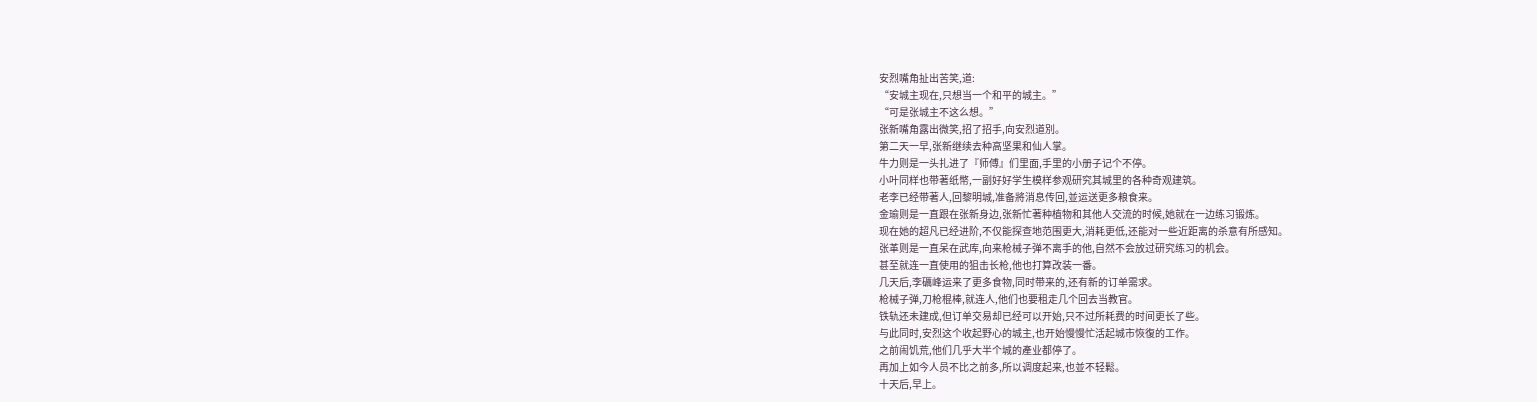安烈嘴角扯出苦笑,道:
“安城主现在,只想当一个和平的城主。”
“可是张城主不这么想。”
张新嘴角露出微笑,招了招手,向安烈道別。
第二天一早,张新继续去种高坚果和仙人掌。
牛力则是一头扎进了『师傅』们里面,手里的小册子记个不停。
小叶同样也带著纸幣,一副好好学生模样参观研究其城里的各种奇观建筑。
老李已经带著人,回黎明城,准备將消息传回,並运送更多粮食来。
金瑜则是一直跟在张新身边,张新忙著种植物和其他人交流的时候,她就在一边练习锻炼。
现在她的超凡已经进阶,不仅能探查地范围更大,消耗更低,还能对一些近距离的杀意有所感知。
张革则是一直呆在武库,向来枪械子弹不离手的他,自然不会放过研究练习的机会。
甚至就连一直使用的狙击长枪,他也打算改装一番。
几天后,李礪峰运来了更多食物,同时带来的,还有新的订单需求。
枪械子弹,刀枪棍棒,就连人,他们也要租走几个回去当教官。
铁轨还未建成,但订单交易却已经可以开始,只不过所耗费的时间更长了些。
与此同时,安烈这个收起野心的城主,也开始慢慢忙活起城市恢復的工作。
之前闹饥荒,他们几乎大半个城的產业都停了。
再加上如今人员不比之前多,所以调度起来,也並不轻鬆。
十天后,早上。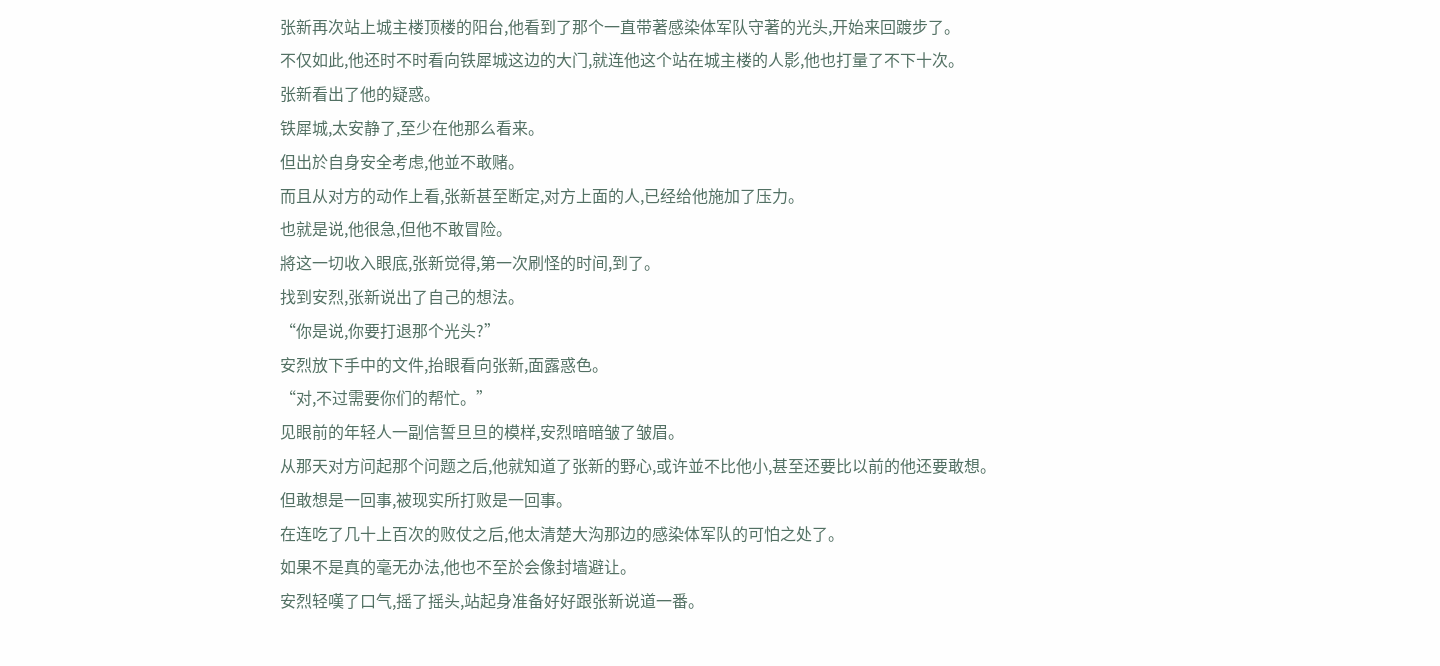张新再次站上城主楼顶楼的阳台,他看到了那个一直带著感染体军队守著的光头,开始来回踱步了。
不仅如此,他还时不时看向铁犀城这边的大门,就连他这个站在城主楼的人影,他也打量了不下十次。
张新看出了他的疑惑。
铁犀城,太安静了,至少在他那么看来。
但出於自身安全考虑,他並不敢赌。
而且从对方的动作上看,张新甚至断定,对方上面的人,已经给他施加了压力。
也就是说,他很急,但他不敢冒险。
將这一切收入眼底,张新觉得,第一次刷怪的时间,到了。
找到安烈,张新说出了自己的想法。
“你是说,你要打退那个光头?”
安烈放下手中的文件,抬眼看向张新,面露惑色。
“对,不过需要你们的帮忙。”
见眼前的年轻人一副信誓旦旦的模样,安烈暗暗皱了皱眉。
从那天对方问起那个问题之后,他就知道了张新的野心,或许並不比他小,甚至还要比以前的他还要敢想。
但敢想是一回事,被现实所打败是一回事。
在连吃了几十上百次的败仗之后,他太清楚大沟那边的感染体军队的可怕之处了。
如果不是真的毫无办法,他也不至於会像封墙避让。
安烈轻嘆了口气,摇了摇头,站起身准备好好跟张新说道一番。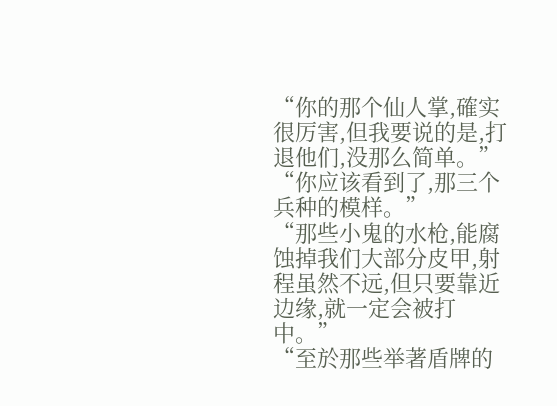“你的那个仙人掌,確实很厉害,但我要说的是,打退他们,没那么简单。”
“你应该看到了,那三个兵种的模样。”
“那些小鬼的水枪,能腐蚀掉我们大部分皮甲,射程虽然不远,但只要靠近边缘,就一定会被打中。”
“至於那些举著盾牌的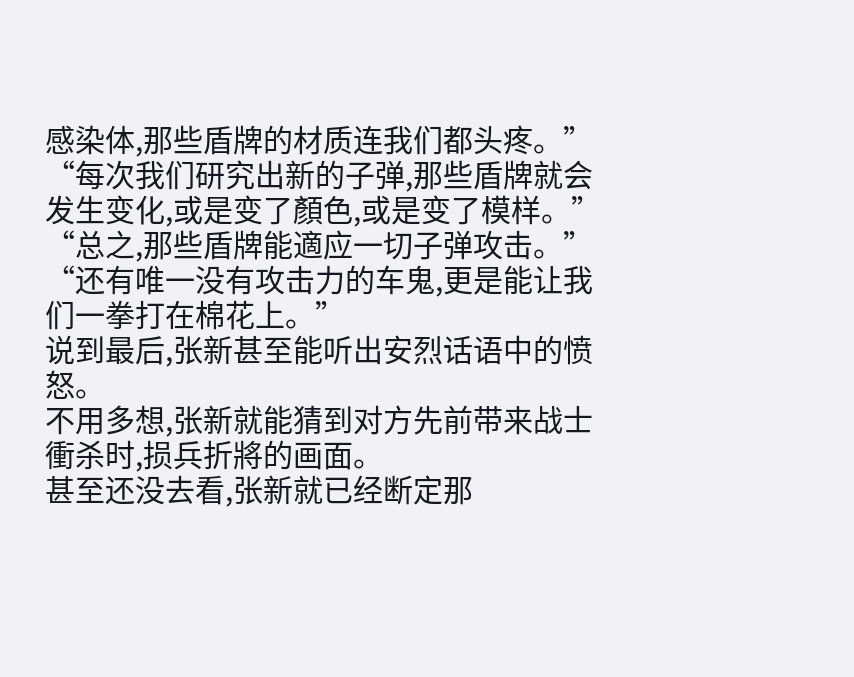感染体,那些盾牌的材质连我们都头疼。”
“每次我们研究出新的子弹,那些盾牌就会发生变化,或是变了顏色,或是变了模样。”
“总之,那些盾牌能適应一切子弹攻击。”
“还有唯一没有攻击力的车鬼,更是能让我们一拳打在棉花上。”
说到最后,张新甚至能听出安烈话语中的愤怒。
不用多想,张新就能猜到对方先前带来战士衝杀时,损兵折將的画面。
甚至还没去看,张新就已经断定那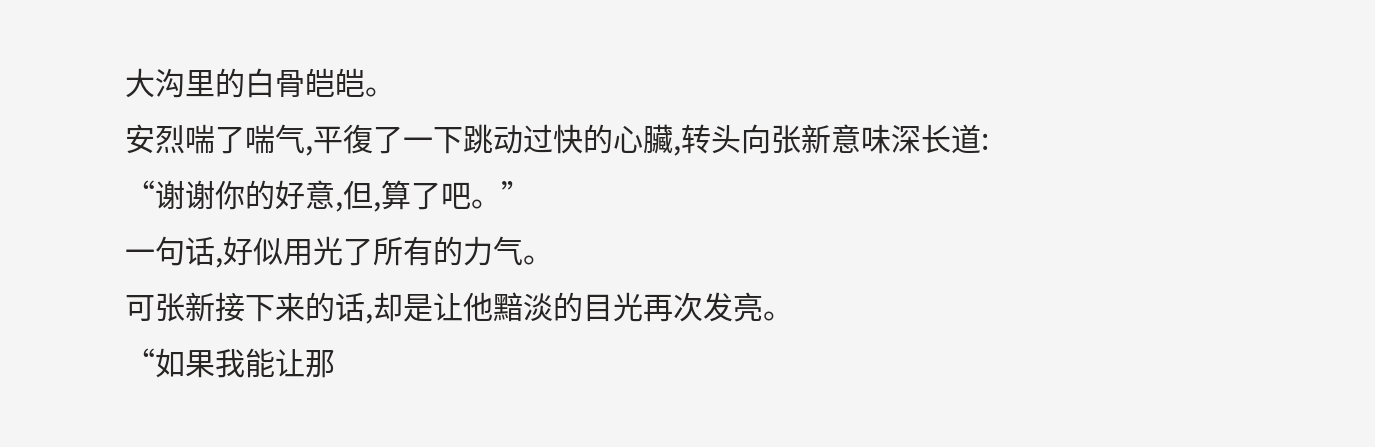大沟里的白骨皑皑。
安烈喘了喘气,平復了一下跳动过快的心臟,转头向张新意味深长道:
“谢谢你的好意,但,算了吧。”
一句话,好似用光了所有的力气。
可张新接下来的话,却是让他黯淡的目光再次发亮。
“如果我能让那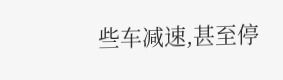些车减速,甚至停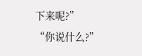下来呢?”
“你说什么?”